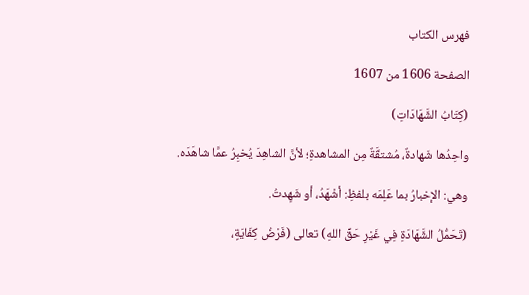فهرس الكتاب

الصفحة 1606 من 1607

(كِتَابُ الشَّهَادَاتِ)

واحِدُها شَهادةٌ، مُشتقَّةٌ مِن المشاهدةِ؛ لأنَّ الشاهِدَ يُخبِرُ عمَّا شاهَدَه.

وهي: الإخبارُ بما عَلِمَه بلفظِ: أشْهَدُ، أو شَهِدتُ.

(تَحَمُّلُ الشَّهَادَةِ فِي غَيْرِ حَقِّ اللهِ) تعالى (فَرْضُ كِفَايَةٍ،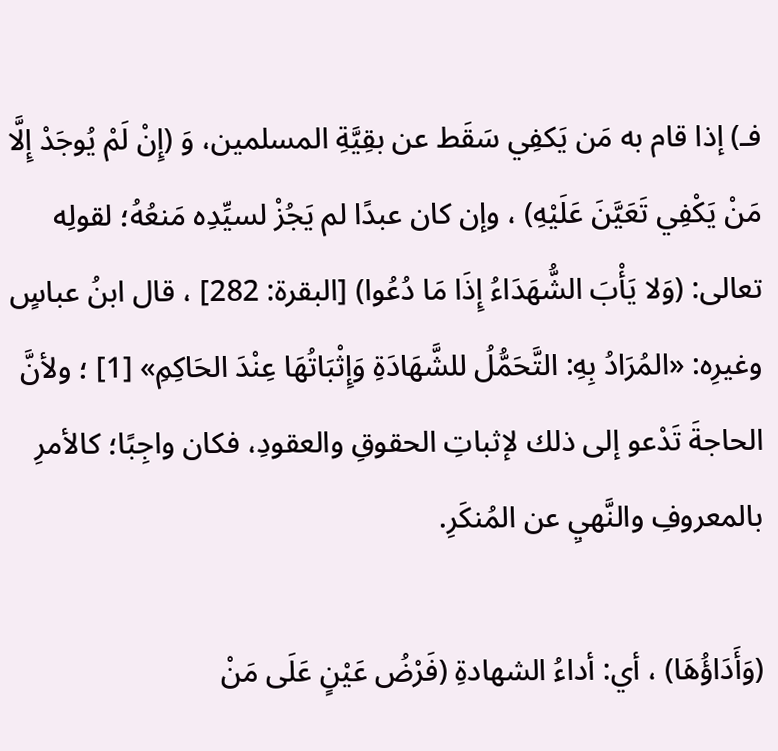فـ) إذا قام به مَن يَكفِي سَقَط عن بقِيَّةِ المسلمين، وَ (إِنْ لَمْ يُوجَدْ إِلَّا مَنْ يَكْفِي تَعَيَّنَ عَلَيْهِ) ، وإن كان عبدًا لم يَجُزْ لسيِّدِه مَنعُهُ؛ لقولِه تعالى: (وَلا يَأْبَ الشُّهَدَاءُ إِذَا مَا دُعُوا) [البقرة: 282] ، قال ابنُ عباسٍ وغيرِه: «المُرَادُ بِهِ: التَّحَمُّلُ للشَّهَادَةِ وَإِثْبَاتُهَا عِنْدَ الحَاكِمِ» [1] ؛ ولأنَّ الحاجةَ تَدْعو إلى ذلك لإثباتِ الحقوقِ والعقودِ، فكان واجِبًا؛ كالأمرِ بالمعروفِ والنَّهيِ عن المُنكَرِ.

(وَأَدَاؤُهَا) ، أي: أداءُ الشهادةِ (فَرْضُ عَيْنٍ عَلَى مَنْ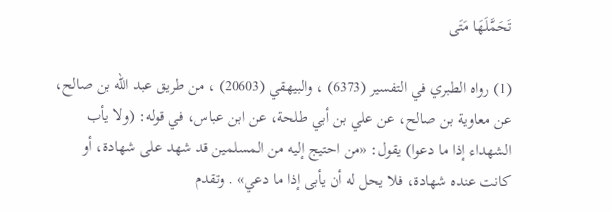تَحَمَّلَهَا مَتَى

(1) رواه الطبري في التفسير (6373) ، والبيهقي (20603) ، من طريق عبد الله بن صالح، عن معاوية بن صالح، عن علي بن أبي طلحة، عن ابن عباس، في قوله: (ولا يأب الشهداء إذا ما دعوا) يقول: «من احتيج إليه من المسلمين قد شهد على شهادة، أو كانت عنده شهادة، فلا يحل له أن يأبى إذا ما دعي» . وتقدم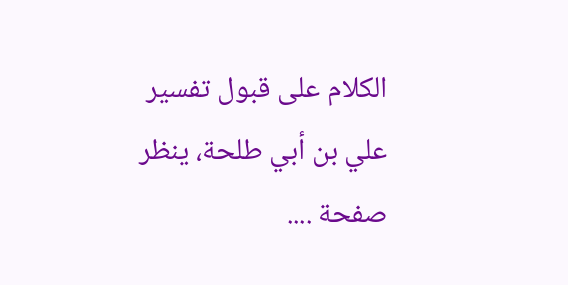الكلام على قبول تفسير علي بن أبي طلحة، ينظر صفحة ....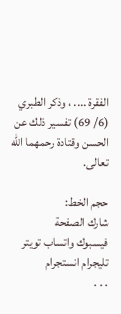الفقرة .... ، وذكر الطبري (6/ 69) تفسير ذلك عن الحسن وقتادة رحمهما الله تعالى.

حجم الخط:
شارك الصفحة
فيسبوك واتساب تويتر تليجرام انستجرام
. . .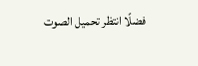فضلًا انتظر تحميل الصوت